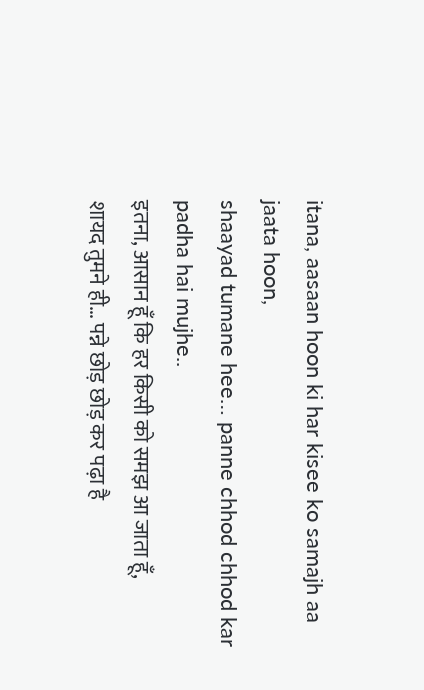itana, aasaan hoon ki har kisee ko samajh aa jaata hoon,
shaayad tumane hee… panne chhod chhod kar padha hai mujhe..
इतना, आसान हूँ कि हर किसी को समझ आ जाता हूँ,
शायद तुमने ही… पन्ने छोड़ छोड़ कर पढ़ा है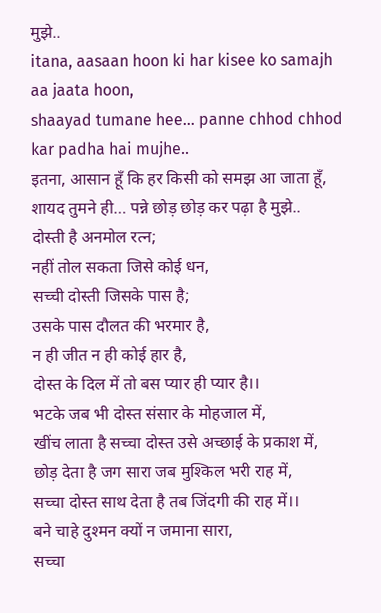मुझे..
itana, aasaan hoon ki har kisee ko samajh aa jaata hoon,
shaayad tumane hee… panne chhod chhod kar padha hai mujhe..
इतना, आसान हूँ कि हर किसी को समझ आ जाता हूँ,
शायद तुमने ही… पन्ने छोड़ छोड़ कर पढ़ा है मुझे..
दोस्ती है अनमोल रत्न;
नहीं तोल सकता जिसे कोई धन,
सच्ची दोस्ती जिसके पास है;
उसके पास दौलत की भरमार है,
न ही जीत न ही कोई हार है,
दोस्त के दिल में तो बस प्यार ही प्यार है।।
भटके जब भी दोस्त संसार के मोहजाल में,
खींच लाता है सच्चा दोस्त उसे अच्छाई के प्रकाश में,
छोड़ देता है जग सारा जब मुश्किल भरी राह में,
सच्चा दोस्त साथ देता है तब जिंदगी की राह में।।
बने चाहे दुश्मन क्यों न जमाना सारा,
सच्चा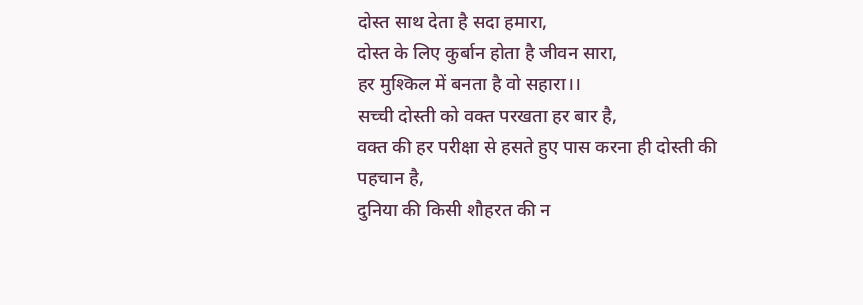दोस्त साथ देता है सदा हमारा,
दोस्त के लिए कुर्बान होता है जीवन सारा,
हर मुश्किल में बनता है वो सहारा।।
सच्ची दोस्ती को वक्त परखता हर बार है,
वक्त की हर परीक्षा से हसते हुए पास करना ही दोस्ती की पहचान है,
दुनिया की किसी शौहरत की न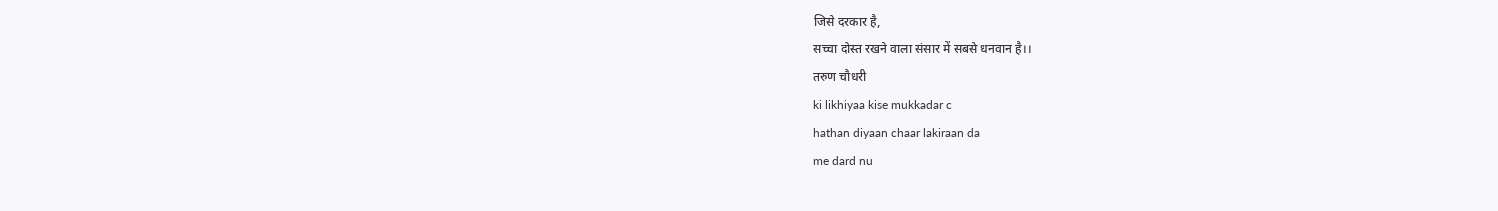जिसे दरकार है,
सच्चा दोस्त रखने वाला संसार में सबसे धनवान है।।
तरुण चौधरी
ki likhiyaa kise mukkadar c
hathan diyaan chaar lakiraan da
me dard nu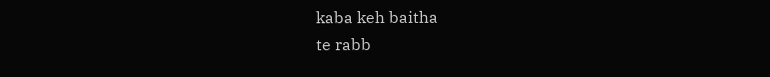kaba keh baitha
te rabb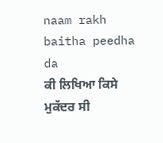naam rakh baitha peedha da
ਕੀ ਲਿਖਿਆ ਕਿਸੇ ਮੁਕੱਦਰ ਸੀ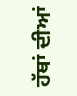ਹੱਥਾਂ ਦੀਆਂ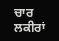ਚਾਰ ਲਕੀਰਾਂ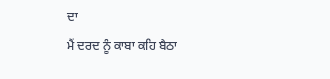ਦਾ
ਮੈਂ ਦਰਦ ਨੂੰ ਕਾਬਾ ਕਹਿ ਬੈਠਾ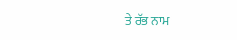ਤੇ ਰੱਭ ਨਾਮ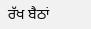ਰੱਖ ਬੈਠਾਂ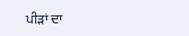ਪੀੜਾਂ ਦਾ